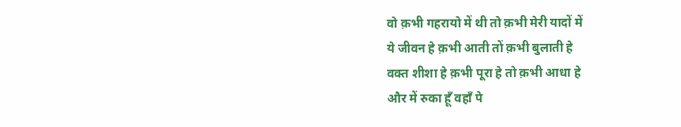वो क़भी गहरायो में थी तो क़भी मेरी यादों में
ये जीवन हे क़भी आती तों क़भी बुलाती हे
वक्त शीशा हे क़भी पूरा हे तो क़भी आधा हे
और में रुका हूँ वहाँ पे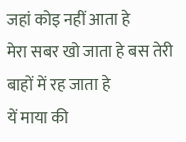जहां कोइ नहीं आता हे
मेरा सबर खो जाता हे बस तेरी बाहों में रह जाता हे
यें माया की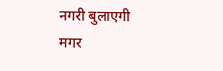नगरी बुलाएगी
मगर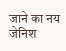जाने का नय
जेनिश